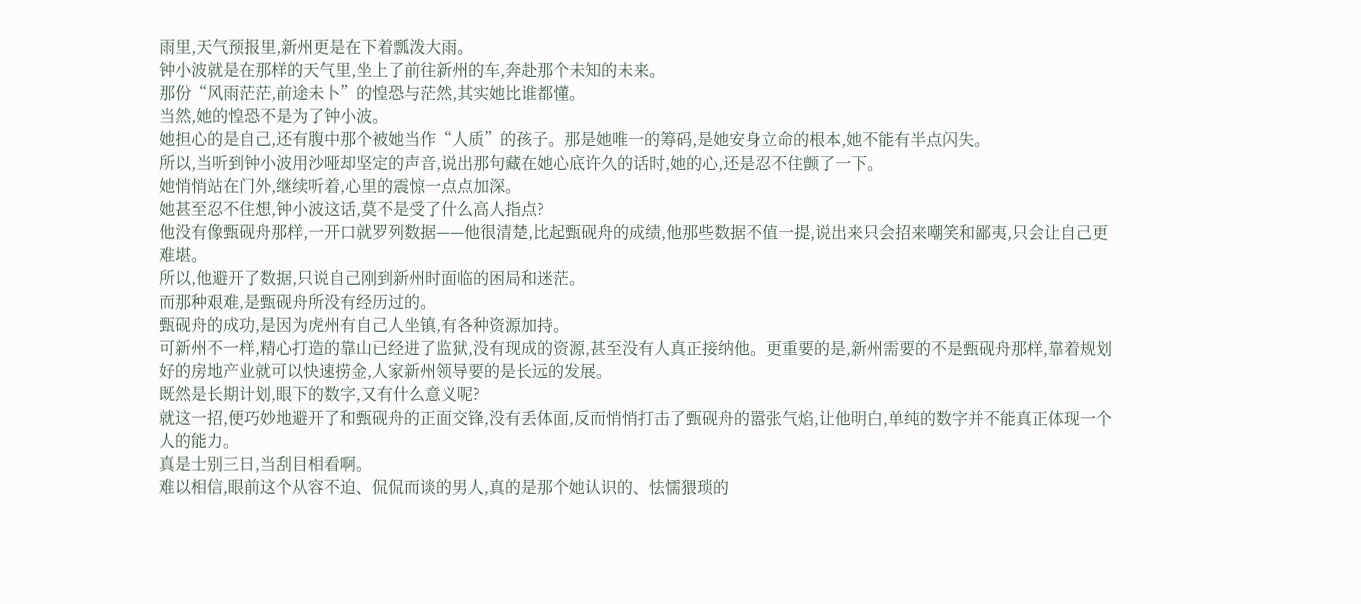雨里,天气预报里,新州更是在下着瓢泼大雨。
钟小波就是在那样的天气里,坐上了前往新州的车,奔赴那个未知的未来。
那份“风雨茫茫,前途未卜”的惶恐与茫然,其实她比谁都懂。
当然,她的惶恐不是为了钟小波。
她担心的是自己,还有腹中那个被她当作“人质”的孩子。那是她唯一的筹码,是她安身立命的根本,她不能有半点闪失。
所以,当听到钟小波用沙哑却坚定的声音,说出那句藏在她心底许久的话时,她的心,还是忍不住颤了一下。
她悄悄站在门外,继续听着,心里的震惊一点点加深。
她甚至忍不住想,钟小波这话,莫不是受了什么高人指点?
他没有像甄砚舟那样,一开口就罗列数据——他很清楚,比起甄砚舟的成绩,他那些数据不值一提,说出来只会招来嘲笑和鄙夷,只会让自己更难堪。
所以,他避开了数据,只说自己刚到新州时面临的困局和迷茫。
而那种艰难,是甄砚舟所没有经历过的。
甄砚舟的成功,是因为虎州有自己人坐镇,有各种资源加持。
可新州不一样,精心打造的靠山已经进了监狱,没有现成的资源,甚至没有人真正接纳他。更重要的是,新州需要的不是甄砚舟那样,靠着规划好的房地产业就可以快速捞金,人家新州领导要的是长远的发展。
既然是长期计划,眼下的数字,又有什么意义呢?
就这一招,便巧妙地避开了和甄砚舟的正面交锋,没有丢体面,反而悄悄打击了甄砚舟的嚣张气焰,让他明白,单纯的数字并不能真正体现一个人的能力。
真是士别三日,当刮目相看啊。
难以相信,眼前这个从容不迫、侃侃而谈的男人,真的是那个她认识的、怯懦猥琐的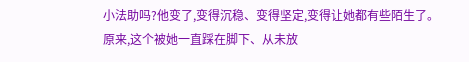小法助吗?他变了,变得沉稳、变得坚定,变得让她都有些陌生了。
原来,这个被她一直踩在脚下、从未放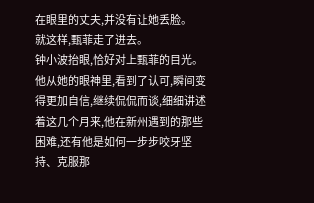在眼里的丈夫,并没有让她丢脸。
就这样,甄菲走了进去。
钟小波抬眼,恰好对上甄菲的目光。
他从她的眼神里,看到了认可,瞬间变得更加自信,继续侃侃而谈,细细讲述着这几个月来,他在新州遇到的那些困难,还有他是如何一步步咬牙坚持、克服那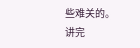些难关的。
讲完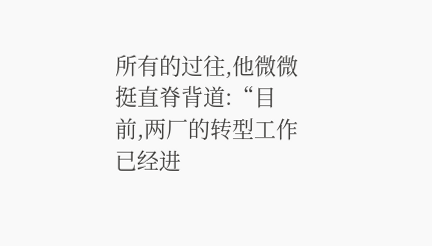所有的过往,他微微挺直脊背道:“目前,两厂的转型工作已经进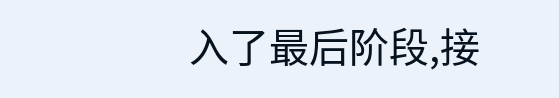入了最后阶段,接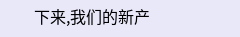下来,我们的新产